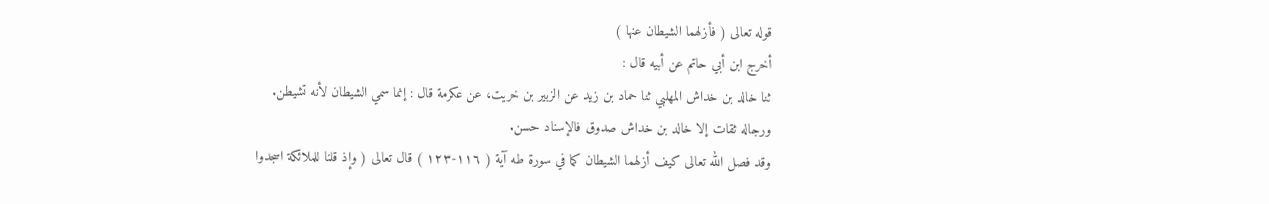قوله تعالى ( فأزلهما الشيطان عنها )
أخرج ابن أبي حاتم عن أبيه قال :
ثنا خالد بن خداش المهلبي ثنا حماد بن زيد عن الزبير بن خريت، عن عكرمة قال : إنما سمي الشيطان لأنه تشيطن.
ورجاله ثقات إلا خالد بن خداش صدوق فالإسناد حسن.
وقد فصل الله تعالى كيف أزلهما الشيطان كما في سورة طه آية ( ١١٦-١٢٣ ) قال تعالى ( وإذ قلنا للملائكة اسجدوا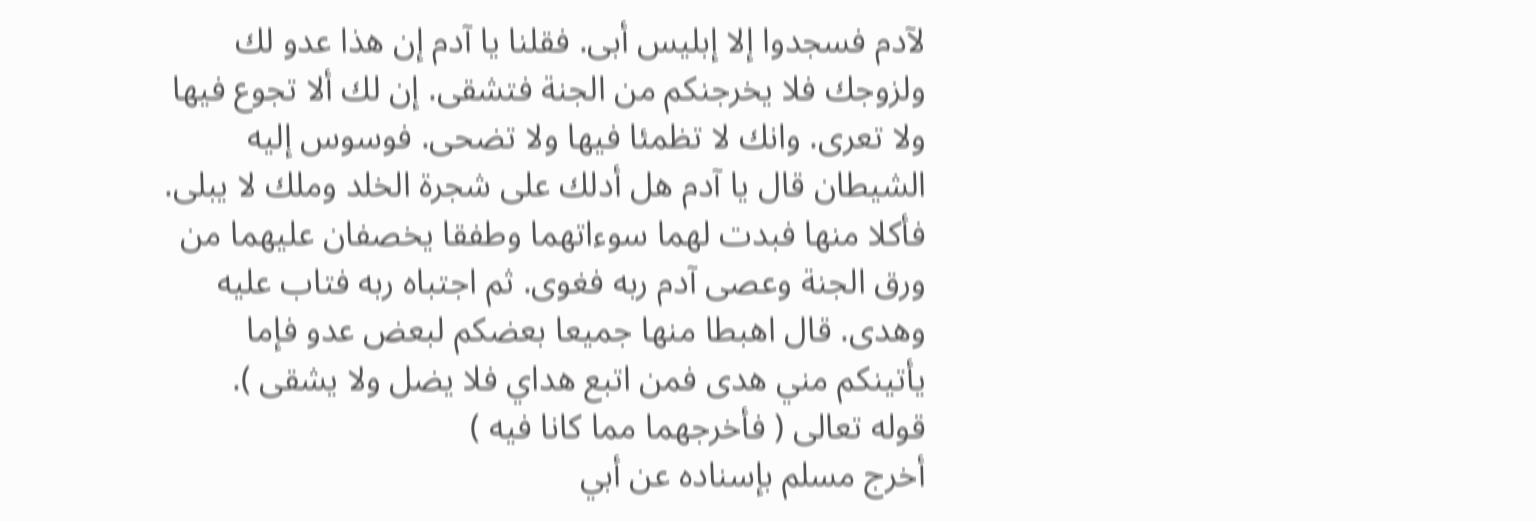لآدم فسجدوا إلا إبليس أبى. فقلنا يا آدم إن هذا عدو لك ولزوجك فلا يخرجنكم من الجنة فتشقى. إن لك ألا تجوع فيها ولا تعرى. وانك لا تظمئا فيها ولا تضحى. فوسوس إليه الشيطان قال يا آدم هل أدلك على شجرة الخلد وملك لا يبلى. فأكلا منها فبدت لهما سوءاتهما وطفقا يخصفان عليهما من ورق الجنة وعصى آدم ربه فغوى. ثم اجتباه ربه فتاب عليه وهدى. قال اهبطا منها جميعا بعضكم لبعض عدو فإما يأتينكم مني هدى فمن اتبع هداي فلا يضل ولا يشقى ).
قوله تعالى ( فأخرجهما مما كانا فيه )
أخرج مسلم بإسناده عن أبي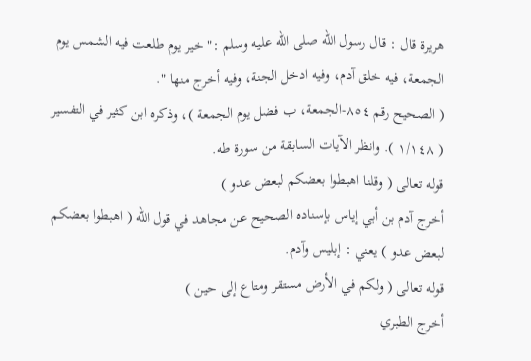هريرة قال : قال رسول الله صلى الله عليه وسلم :" خير يوم طلعت فيه الشمس يوم الجمعة، فيه خلق آدم، وفيه ادخل الجنة، وفيه أخرج منها ".
( الصحيح رقم ٨٥٤-الجمعة، ب فضل يوم الجمعة )، وذكره ابن كثير في التفسير ( ١/١٤٨ ). وانظر الآيات السابقة من سورة طه.
قوله تعالى ( وقلنا اهبطوا بعضكم لبعض عدو )
أخرج آدم بن أبي إياس بإسناده الصحيح عن مجاهد في قول الله ( اهبطوا بعضكم لبعض عدو ) يعني : إبليس وآدم.
قوله تعالى ( ولكم في الأرض مستقر ومتاع إلى حين )
أخرج الطبري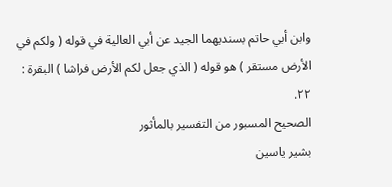وابن أبي حاتم بسنديهما الجيد عن أبي العالية في قوله ( ولكم في الأرض مستقر ) هو قوله ( الذي جعل لكم الأرض فراشا ) البقرة : ٢٢.
الصحيح المسبور من التفسير بالمأثور
بشير ياسين